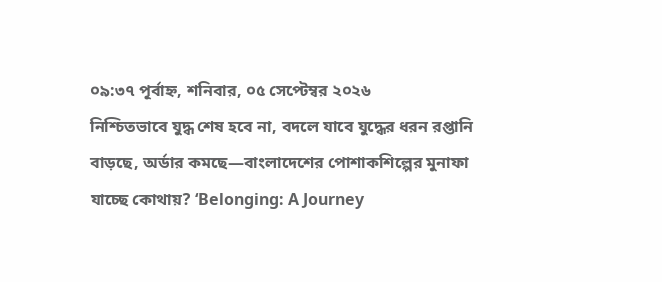০৯:৩৭ পূর্বাহ্ন, শনিবার, ০৫ সেপ্টেম্বর ২০২৬
নিশ্চিতভাবে যুদ্ধ শেষ হবে না, বদলে যাবে যুদ্ধের ধরন রপ্তানি বাড়ছে, অর্ডার কমছে—বাংলাদেশের পোশাকশিল্পের মুনাফা যাচ্ছে কোথায়? ‘Belonging: A Journey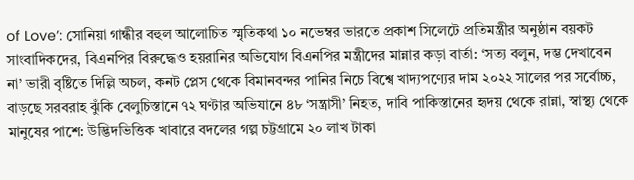of Love’: সোনিয়া গান্ধীর বহুল আলোচিত স্মৃতিকথা ১০ নভেম্বর ভারতে প্রকাশ সিলেটে প্রতিমন্ত্রীর অনুষ্ঠান বয়কট সাংবাদিকদের, বিএনপির বিরুদ্ধেও হয়রানির অভিযোগ বিএনপির মন্ত্রীদের মান্নার কড়া বার্তা: ‘সত্য বলুন, দম্ভ দেখাবেন না’ ভারী বৃষ্টিতে দিল্লি অচল, কনট প্লেস থেকে বিমানবন্দর পানির নিচে বিশ্বে খাদ্যপণ্যের দাম ২০২২ সালের পর সর্বোচ্চ, বাড়ছে সরবরাহ ঝুঁকি বেলুচিস্তানে ৭২ ঘণ্টার অভিযানে ৪৮ ‘সন্ত্রাসী’ নিহত, দাবি পাকিস্তানের হৃদয় থেকে রান্না, স্বাস্থ্য থেকে মানুষের পাশে: উদ্ভিদভিত্তিক খাবারে বদলের গল্প চট্টগ্রামে ২০ লাখ টাকা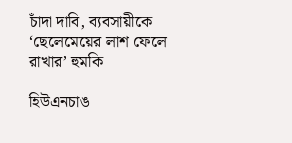চাঁদা দাবি, ব্যবসায়ীকে ‘ছেলেমেয়ের লাশ ফেলে রাখার’ হুমকি

হিউএনচাঙ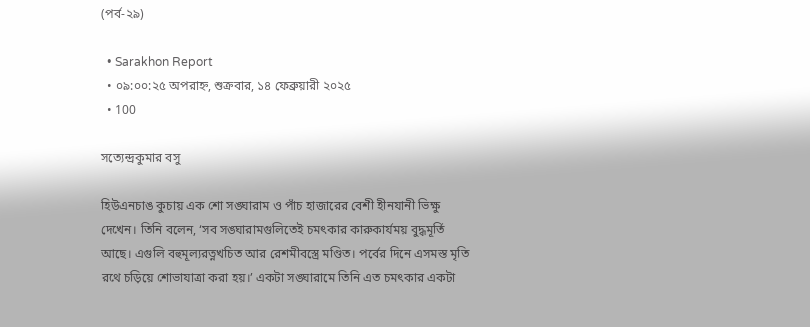(পর্ব-২৯)

  • Sarakhon Report
  • ০৯:০০:২৫ অপরাহ্ন, শুক্রবার, ১৪ ফেব্রুয়ারী ২০২৫
  • 100

সত্যেন্দ্রকুমার বসু

হিউএনচাঙ কুচায় এক শো সঙ্ঘারাম ও পাঁচ হাজারের বেশী হীনযানী ভিক্ষু দেখেন। তিনি বলেন, ‘সব সঙ্ঘারামগুলিতেই চমৎকার কারুকার্যময় বুদ্ধমূর্তি আছে। এগুলি বহুমূল্যরত্নখচিত আর রেশমীবস্ত্রে মণ্ডিত। পর্বের দিনে এসমস্ত মৃতি রথে চড়িয়ে শোভাযাত্রা করা হয়।’ একটা সঙ্ঘারামে তিনি এত চমৎকার একটা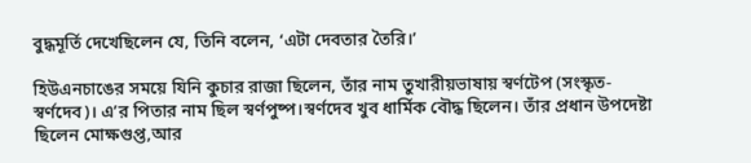বুদ্ধমূর্তি দেখেছিলেন যে, তিনি বলেন, ‘এটা দেবতার তৈরি।’

হিউএনচাঙের সময়ে যিনি কুচার রাজা ছিলেন, তাঁর নাম তুখারীয়ভাষায় স্বর্ণটেপ (সংস্কৃত- স্বর্ণদেব)। এ’র পিতার নাম ছিল স্বর্ণপুষ্প।স্বর্ণদেব খুব ধার্মিক বৌদ্ধ ছিলেন। তাঁর প্রধান উপদেষ্টা ছিলেন মোক্ষগুপ্ত,আর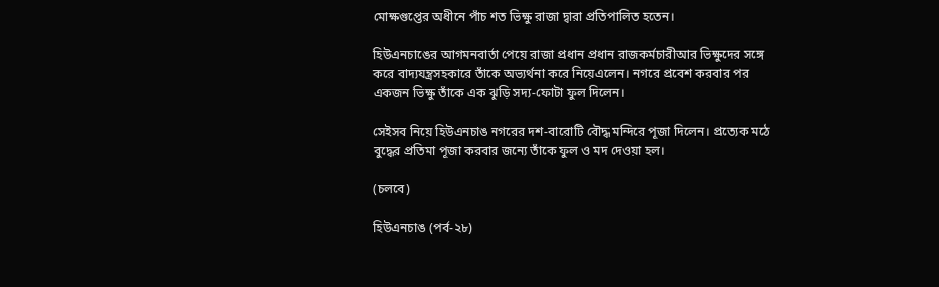মোক্ষগুপ্তের অধীনে পাঁচ শত ভিক্ষু রাজা দ্বারা প্রতিপালিত হতেন।

হিউএনচাঙের আগমনবার্তা পেয়ে রাজা প্রধান প্রধান রাজকর্মচারীআর ভিক্ষুদের সঙ্গে করে বাদ্যযন্ত্রসহকারে তাঁকে অভ্যর্থনা করে নিয়েএলেন। নগরে প্রবেশ করবার পর একজন ভিক্ষু তাঁকে এক ঝুড়ি সদ্য-ফোটা ফুল দিলেন।

সেইসব নিয়ে হিউএনচাঙ নগরের দশ-বারোটি বৌদ্ধ মন্দিরে পূজা দিলেন। প্রত্যেক মঠে বুদ্ধের প্রতিমা পূজা করবার জন্যে তাঁকে ফুল ও মদ দেওয়া হল।

(চলবে)

হিউএনচাঙ (পর্ব-২৮)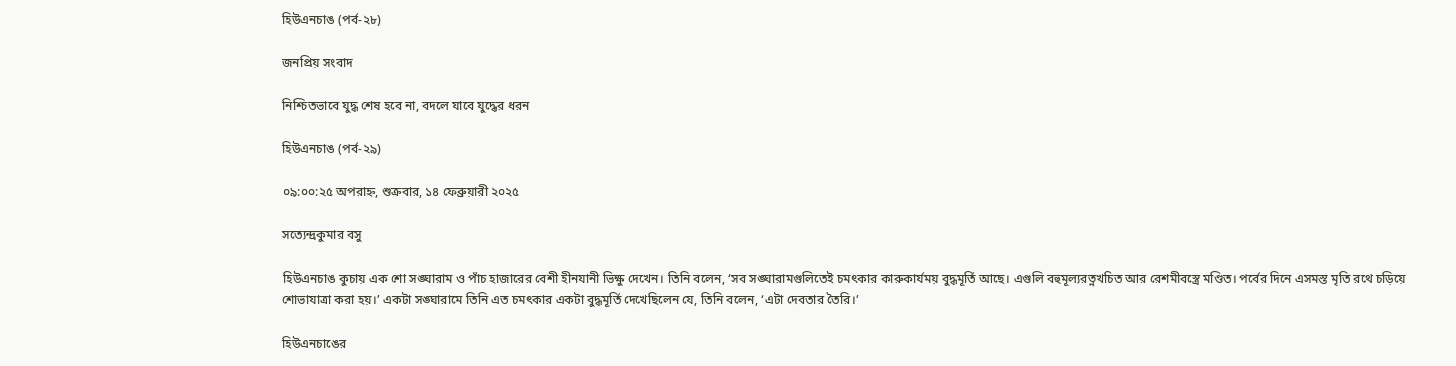হিউএনচাঙ (পর্ব-২৮)

জনপ্রিয় সংবাদ

নিশ্চিতভাবে যুদ্ধ শেষ হবে না, বদলে যাবে যুদ্ধের ধরন

হিউএনচাঙ (পর্ব-২৯)

০৯:০০:২৫ অপরাহ্ন, শুক্রবার, ১৪ ফেব্রুয়ারী ২০২৫

সত্যেন্দ্রকুমার বসু

হিউএনচাঙ কুচায় এক শো সঙ্ঘারাম ও পাঁচ হাজারের বেশী হীনযানী ভিক্ষু দেখেন। তিনি বলেন, ‘সব সঙ্ঘারামগুলিতেই চমৎকার কারুকার্যময় বুদ্ধমূর্তি আছে। এগুলি বহুমূল্যরত্নখচিত আর রেশমীবস্ত্রে মণ্ডিত। পর্বের দিনে এসমস্ত মৃতি রথে চড়িয়ে শোভাযাত্রা করা হয়।’ একটা সঙ্ঘারামে তিনি এত চমৎকার একটা বুদ্ধমূর্তি দেখেছিলেন যে, তিনি বলেন, ‘এটা দেবতার তৈরি।’

হিউএনচাঙের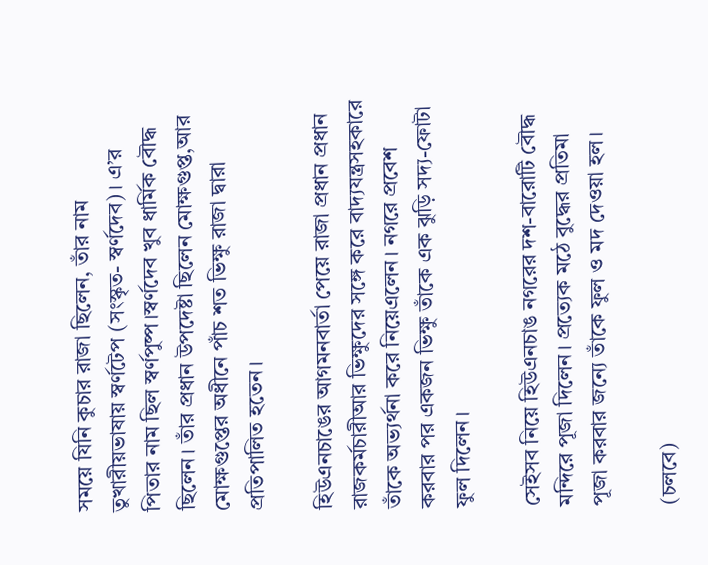সময়ে যিনি কুচার রাজা ছিলেন, তাঁর নাম তুখারীয়ভাষায় স্বর্ণটেপ (সংস্কৃত- স্বর্ণদেব)। এ’র পিতার নাম ছিল স্বর্ণপুষ্প।স্বর্ণদেব খুব ধার্মিক বৌদ্ধ ছিলেন। তাঁর প্রধান উপদেষ্টা ছিলেন মোক্ষগুপ্ত,আর মোক্ষগুপ্তের অধীনে পাঁচ শত ভিক্ষু রাজা দ্বারা প্রতিপালিত হতেন।

হিউএনচাঙের আগমনবার্তা পেয়ে রাজা প্রধান প্রধান রাজকর্মচারীআর ভিক্ষুদের সঙ্গে করে বাদ্যযন্ত্রসহকারে তাঁকে অভ্যর্থনা করে নিয়েএলেন। নগরে প্রবেশ করবার পর একজন ভিক্ষু তাঁকে এক ঝুড়ি সদ্য-ফোটা ফুল দিলেন।

সেইসব নিয়ে হিউএনচাঙ নগরের দশ-বারোটি বৌদ্ধ মন্দিরে পূজা দিলেন। প্রত্যেক মঠে বুদ্ধের প্রতিমা পূজা করবার জন্যে তাঁকে ফুল ও মদ দেওয়া হল।

(চলবে)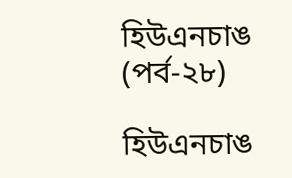হিউএনচাঙ (পর্ব-২৮)

হিউএনচাঙ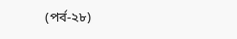(পর্ব-২৮)